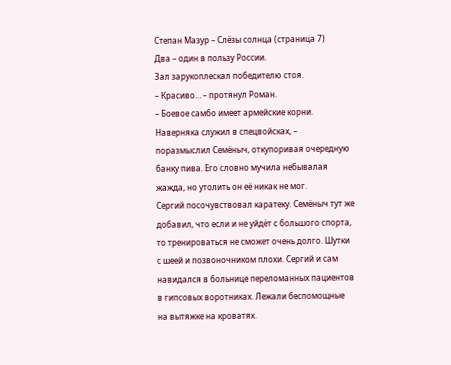Степан Мазур – Слёзы солнца (страница 7)
Два – один в пользу России.
Зал зарукоплескал победителю стоя.
– Красиво… – протянул Роман.
– Боевое самбо имеет армейские корни. Наверняка служил в спецвойсках, – поразмыслил Семёныч, откупоривая очередную банку пива. Его словно мучила небывалая жажда, но утолить он её никак не мог.
Сергий посочувствовал каратеку. Семёныч тут же добавил, что если и не уйдёт с большого спорта, то тренироваться не сможет очень долго. Шутки с шеей и позвоночником плохи. Сергий и сам навидался в больнице переломанных пациентов в гипсовых воротниках. Лежали беспомощные на вытяжке на кроватях.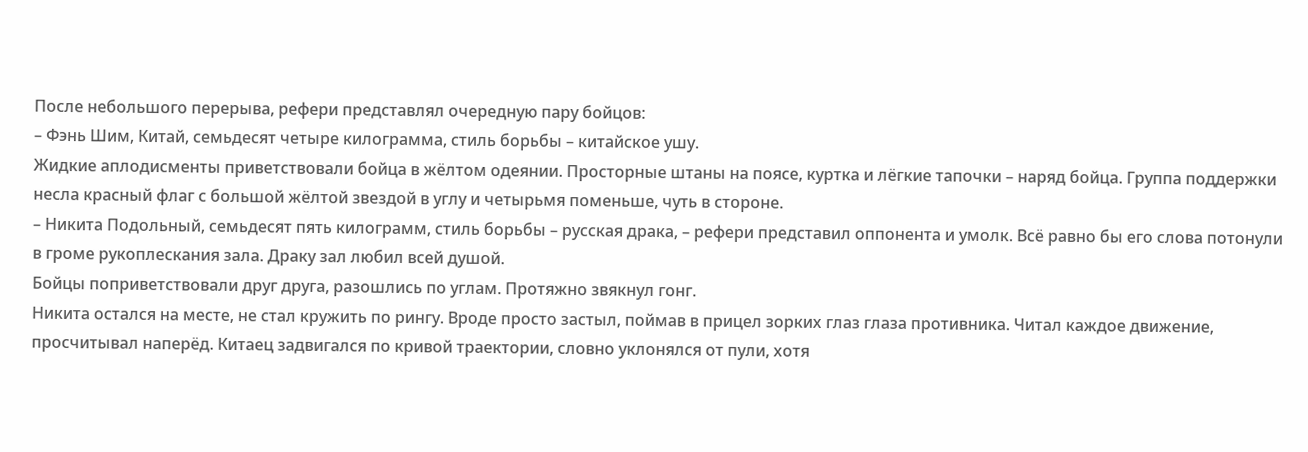После небольшого перерыва, рефери представлял очередную пару бойцов:
– Фэнь Шим, Китай, семьдесят четыре килограмма, стиль борьбы – китайское ушу.
Жидкие аплодисменты приветствовали бойца в жёлтом одеянии. Просторные штаны на поясе, куртка и лёгкие тапочки – наряд бойца. Группа поддержки несла красный флаг с большой жёлтой звездой в углу и четырьмя поменьше, чуть в стороне.
– Никита Подольный, семьдесят пять килограмм, стиль борьбы – русская драка, – рефери представил оппонента и умолк. Всё равно бы его слова потонули в громе рукоплескания зала. Драку зал любил всей душой.
Бойцы поприветствовали друг друга, разошлись по углам. Протяжно звякнул гонг.
Никита остался на месте, не стал кружить по рингу. Вроде просто застыл, поймав в прицел зорких глаз глаза противника. Читал каждое движение, просчитывал наперёд. Китаец задвигался по кривой траектории, словно уклонялся от пули, хотя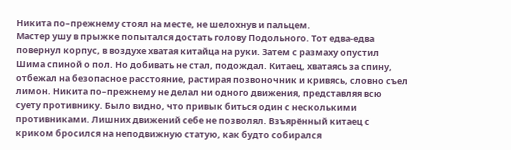Никита по–прежнему стоял на месте, не шелохнув и пальцем.
Мастер ушу в прыжке попытался достать голову Подольного. Тот едва-едва повернул корпус, в воздухе хватая китайца на руки. Затем с размаху опустил Шима спиной о пол. Но добивать не стал, подождал. Китаец, хватаясь за спину, отбежал на безопасное расстояние, растирая позвоночник и кривясь, словно съел лимон. Никита по–прежнему не делал ни одного движения, представляя всю суету противнику. Было видно, что привык биться один с несколькими противниками. Лишних движений себе не позволял. Взъярённый китаец с криком бросился на неподвижную статую, как будто собирался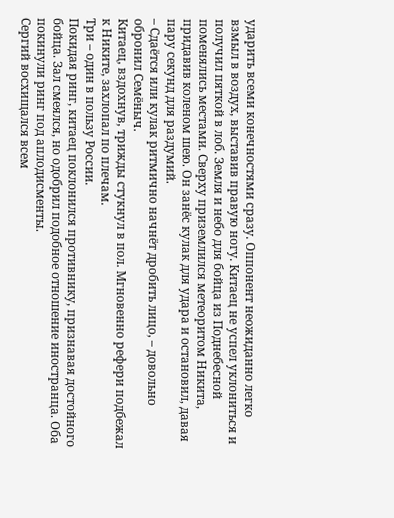ударить всеми конечностями сразу. Оппонент неожиданно легко взмыл в воздух, выставив правую ногу. Китаец не успел уклониться и получил пяткой в лоб. Земля и небо для бойца из Поднебесной поменялись местами. Сверху приземлился метеоритом Никита, придавив коленом шею. Он занёс кулак для удара и остановил, давая пару секунд для раздумий.
– Сдаётся или кулак ритмично начнёт дробить лицо, – довольно обронил Семёныч.
Китаец, вздохнув, трижды стукнул в пол. Мгновенно рефери подбежал к Никите, захлопал по плечам.
Три – один в пользу России.
Покидая ринг, китаец поклонился противнику, признавая достойного бойца. Зал смеялся, но одобрил подобное отношение иностранца. Оба покинули ринг под аплодисменты.
Сергий восхищался всем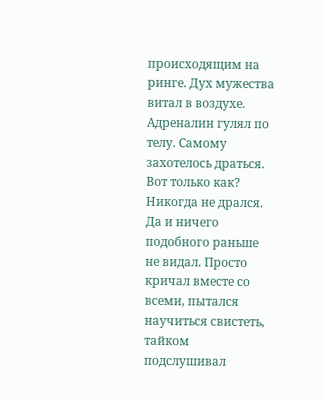происходящим на ринге. Дух мужества витал в воздухе. Адреналин гулял по телу. Самому захотелось драться. Вот только как? Никогда не дрался. Да и ничего подобного раньше не видал. Просто кричал вместе со всеми, пытался научиться свистеть, тайком подслушивал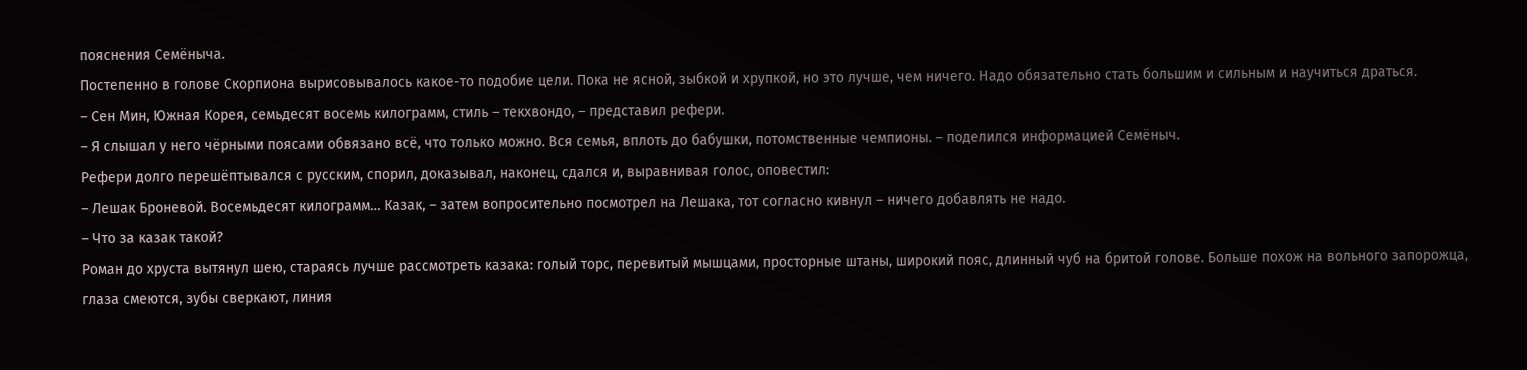пояснения Семёныча.
Постепенно в голове Скорпиона вырисовывалось какое-то подобие цели. Пока не ясной, зыбкой и хрупкой, но это лучше, чем ничего. Надо обязательно стать большим и сильным и научиться драться.
– Сен Мин, Южная Корея, семьдесят восемь килограмм, стиль – текхвондо, – представил рефери.
– Я слышал у него чёрными поясами обвязано всё, что только можно. Вся семья, вплоть до бабушки, потомственные чемпионы. – поделился информацией Семёныч.
Рефери долго перешёптывался с русским, спорил, доказывал, наконец, сдался и, выравнивая голос, оповестил:
– Лешак Броневой. Восемьдесят килограмм… Казак, – затем вопросительно посмотрел на Лешака, тот согласно кивнул – ничего добавлять не надо.
– Что за казак такой?
Роман до хруста вытянул шею, стараясь лучше рассмотреть казака: голый торс, перевитый мышцами, просторные штаны, широкий пояс, длинный чуб на бритой голове. Больше похож на вольного запорожца, глаза смеются, зубы сверкают, линия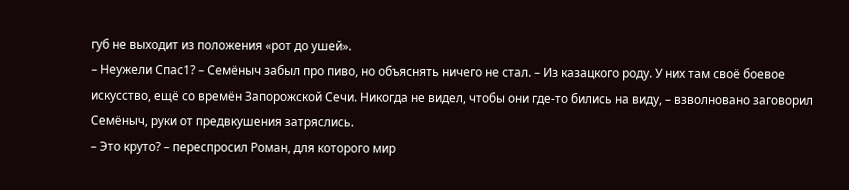губ не выходит из положения «рот до ушей».
– Неужели Спас1? – Семёныч забыл про пиво, но объяснять ничего не стал. – Из казацкого роду. У них там своё боевое искусство, ещё со времён Запорожской Сечи. Никогда не видел, чтобы они где-то бились на виду, – взволновано заговорил Семёныч, руки от предвкушения затряслись.
– Это круто? – переспросил Роман, для которого мир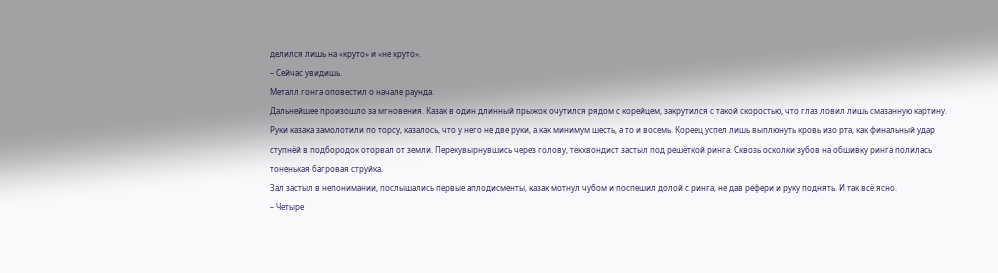делился лишь на «круто» и «не круто».
– Сейчас увидишь.
Металл гонга оповестил о начале раунда.
Дальнейшее произошло за мгновения. Казак в один длинный прыжок очутился рядом с корейцем, закрутился с такой скоростью, что глаз ловил лишь смазанную картину. Руки казака замолотили по торсу, казалось, что у него не две руки, а как минимум шесть, а то и восемь. Кореец успел лишь выплюнуть кровь изо рта, как финальный удар ступнёй в подбородок оторвал от земли. Перекувырнувшись через голову, текхвондист застыл под решёткой ринга. Сквозь осколки зубов на обшивку ринга полилась тоненькая багровая струйка.
Зал застыл в непонимании, послышались первые аплодисменты, казак мотнул чубом и поспешил долой с ринга, не дав рефери и руку поднять. И так всё ясно.
– Четыре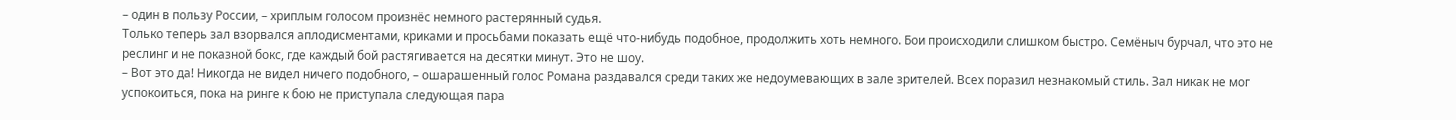– один в пользу России, – хриплым голосом произнёс немного растерянный судья.
Только теперь зал взорвался аплодисментами, криками и просьбами показать ещё что-нибудь подобное, продолжить хоть немного. Бои происходили слишком быстро. Семёныч бурчал, что это не реслинг и не показной бокс, где каждый бой растягивается на десятки минут. Это не шоу.
– Вот это да! Никогда не видел ничего подобного, – ошарашенный голос Романа раздавался среди таких же недоумевающих в зале зрителей. Всех поразил незнакомый стиль. Зал никак не мог успокоиться, пока на ринге к бою не приступала следующая пара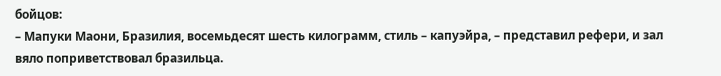бойцов:
– Мапуки Маони, Бразилия, восемьдесят шесть килограмм, стиль – капуэйра, – представил рефери, и зал вяло поприветствовал бразильца.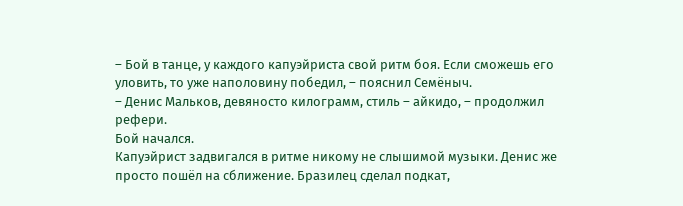– Бой в танце, у каждого капуэйриста свой ритм боя. Если сможешь его уловить, то уже наполовину победил, – пояснил Семёныч.
– Денис Мальков, девяносто килограмм, стиль – айкидо, – продолжил рефери.
Бой начался.
Капуэйрист задвигался в ритме никому не слышимой музыки. Денис же просто пошёл на сближение. Бразилец сделал подкат,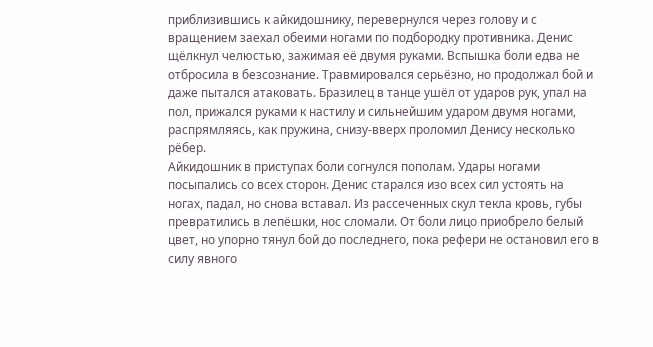приблизившись к айкидошнику, перевернулся через голову и с вращением заехал обеими ногами по подбородку противника. Денис щёлкнул челюстью, зажимая её двумя руками. Вспышка боли едва не отбросила в безсознание. Травмировался серьёзно, но продолжал бой и даже пытался атаковать. Бразилец в танце ушёл от ударов рук, упал на пол, прижался руками к настилу и сильнейшим ударом двумя ногами, распрямляясь, как пружина, снизу-вверх проломил Денису несколько рёбер.
Айкидошник в приступах боли согнулся пополам. Удары ногами посыпались со всех сторон. Денис старался изо всех сил устоять на ногах, падал, но снова вставал. Из рассеченных скул текла кровь, губы превратились в лепёшки, нос сломали. От боли лицо приобрело белый цвет, но упорно тянул бой до последнего, пока рефери не остановил его в силу явного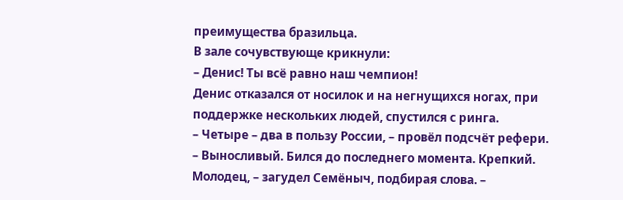преимущества бразильца.
В зале сочувствующе крикнули:
– Денис! Ты всё равно наш чемпион!
Денис отказался от носилок и на негнущихся ногах, при поддержке нескольких людей, спустился с ринга.
– Четыре – два в пользу России, – провёл подсчёт рефери.
– Выносливый. Бился до последнего момента. Крепкий. Молодец, – загудел Семёныч, подбирая слова. –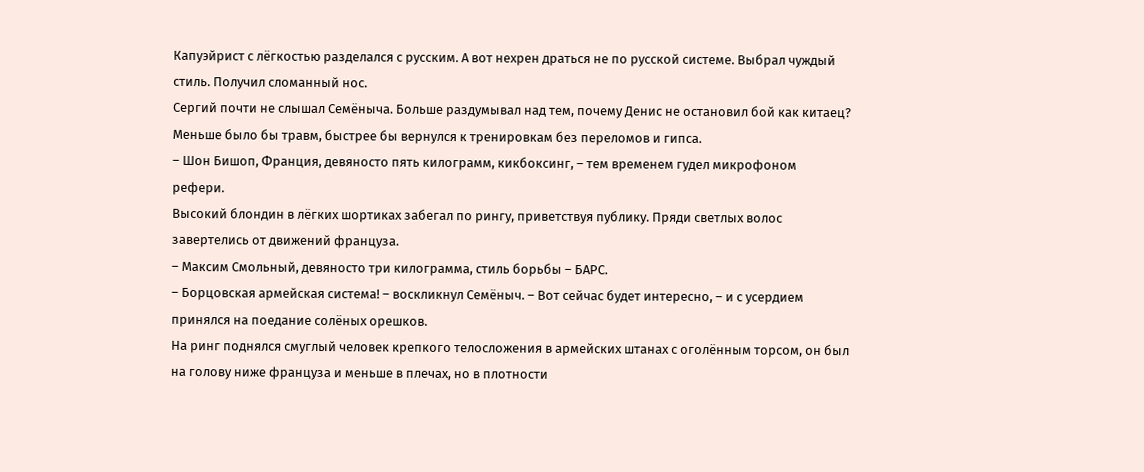Капуэйрист с лёгкостью разделался с русским. А вот нехрен драться не по русской системе. Выбрал чуждый стиль. Получил сломанный нос.
Сергий почти не слышал Семёныча. Больше раздумывал над тем, почему Денис не остановил бой как китаец? Меньше было бы травм, быстрее бы вернулся к тренировкам без переломов и гипса.
– Шон Бишоп, Франция, девяносто пять килограмм, кикбоксинг, – тем временем гудел микрофоном рефери.
Высокий блондин в лёгких шортиках забегал по рингу, приветствуя публику. Пряди светлых волос завертелись от движений француза.
– Максим Смольный, девяносто три килограмма, стиль борьбы – БАРС.
– Борцовская армейская система! – воскликнул Семёныч. – Вот сейчас будет интересно, – и с усердием принялся на поедание солёных орешков.
На ринг поднялся смуглый человек крепкого телосложения в армейских штанах с оголённым торсом, он был на голову ниже француза и меньше в плечах, но в плотности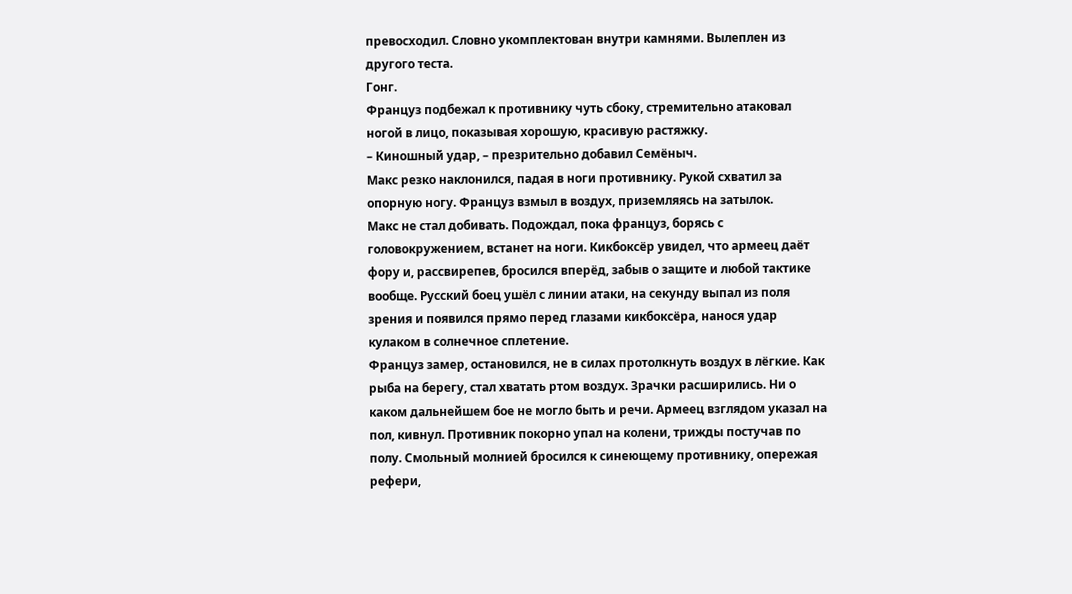превосходил. Словно укомплектован внутри камнями. Вылеплен из другого теста.
Гонг.
Француз подбежал к противнику чуть сбоку, стремительно атаковал ногой в лицо, показывая хорошую, красивую растяжку.
– Киношный удар, – презрительно добавил Семёныч.
Макс резко наклонился, падая в ноги противнику. Рукой схватил за опорную ногу. Француз взмыл в воздух, приземляясь на затылок.
Макс не стал добивать. Подождал, пока француз, борясь с головокружением, встанет на ноги. Кикбоксёр увидел, что армеец даёт фору и, рассвирепев, бросился вперёд, забыв о защите и любой тактике вообще. Русский боец ушёл с линии атаки, на секунду выпал из поля зрения и появился прямо перед глазами кикбоксёра, нанося удар кулаком в солнечное сплетение.
Француз замер, остановился, не в силах протолкнуть воздух в лёгкие. Как рыба на берегу, стал хватать ртом воздух. Зрачки расширились. Ни о каком дальнейшем бое не могло быть и речи. Армеец взглядом указал на пол, кивнул. Противник покорно упал на колени, трижды постучав по полу. Смольный молнией бросился к синеющему противнику, опережая рефери,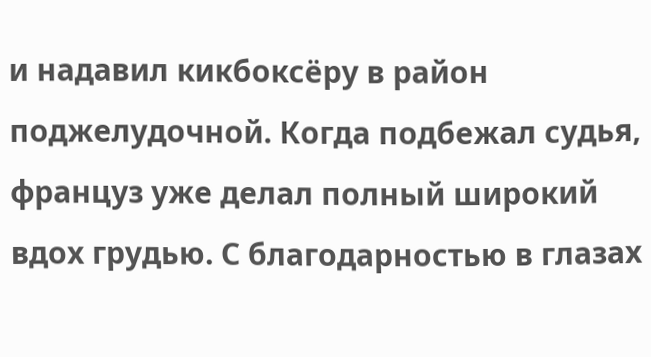и надавил кикбоксёру в район поджелудочной. Когда подбежал судья, француз уже делал полный широкий вдох грудью. С благодарностью в глазах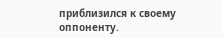приблизился к своему оппоненту.